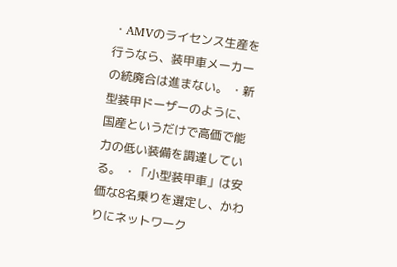・AMVのライセンス生産を行うなら、装甲車メーカーの統廃合は進まない。 ・新型装甲ドーザーのように、国産というだけで高価で能力の低い装備を調達している。 ・「小型装甲車」は安価な8名乗りを選定し、かわりにネットワーク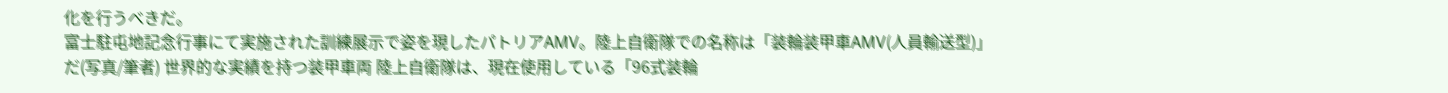化を行うべきだ。
富士駐屯地記念行事にて実施された訓練展示で姿を現したパトリアAMV。陸上自衛隊での名称は「装輪装甲車AMV(人員輸送型)」だ(写真/筆者) 世界的な実績を持つ装甲車両 陸上自衛隊は、現在使用している「96式装輪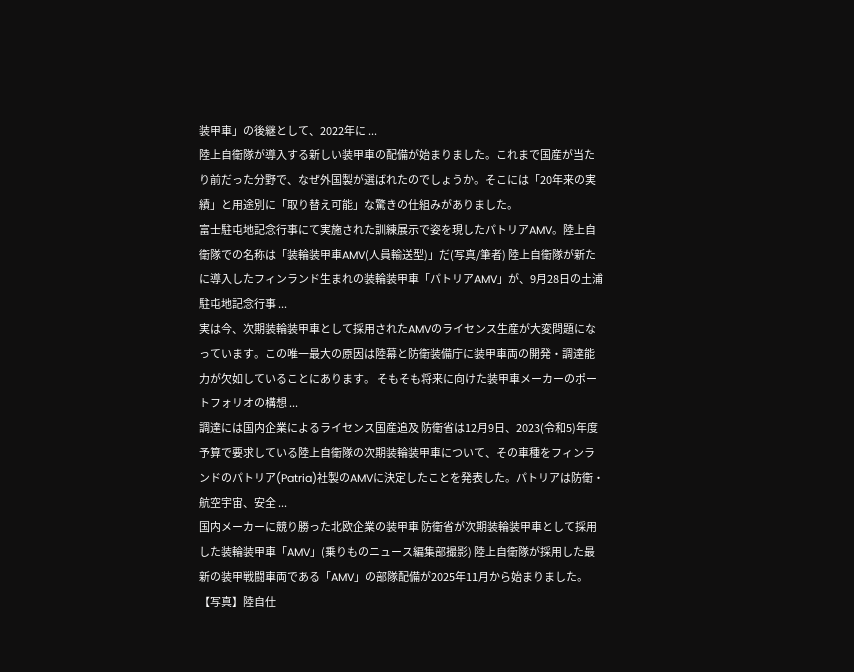装甲車」の後継として、2022年に ...
陸上自衛隊が導入する新しい装甲車の配備が始まりました。これまで国産が当たり前だった分野で、なぜ外国製が選ばれたのでしょうか。そこには「20年来の実績」と用途別に「取り替え可能」な驚きの仕組みがありました。
富士駐屯地記念行事にて実施された訓練展示で姿を現したパトリアAMV。陸上自衛隊での名称は「装輪装甲車AMV(人員輸送型)」だ(写真/筆者) 陸上自衛隊が新たに導入したフィンランド生まれの装輪装甲車「パトリアAMV」が、9月28日の土浦駐屯地記念行事 ...
実は今、次期装輪装甲車として採用されたAMVのライセンス生産が大変問題になっています。この唯一最大の原因は陸幕と防衛装備庁に装甲車両の開発・調達能力が欠如していることにあります。 そもそも将来に向けた装甲車メーカーのポートフォリオの構想 ...
調達には国内企業によるライセンス国産追及 防衛省は12月9日、2023(令和5)年度予算で要求している陸上自衛隊の次期装輪装甲車について、その車種をフィンランドのパトリア(Patria)社製のAMVに決定したことを発表した。パトリアは防衛・航空宇宙、安全 ...
国内メーカーに競り勝った北欧企業の装甲車 防衛省が次期装輪装甲車として採用した装輪装甲車「AMV」(乗りものニュース編集部撮影) 陸上自衛隊が採用した最新の装甲戦闘車両である「AMV」の部隊配備が2025年11月から始まりました。 【写真】陸自仕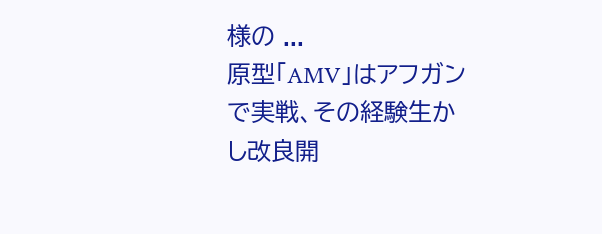様の ...
原型「AMV」はアフガンで実戦、その経験生かし改良開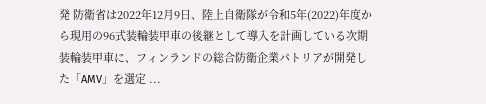発 防衛省は2022年12月9日、陸上自衛隊が令和5年(2022)年度から現用の96式装輪装甲車の後継として導入を計画している次期装輪装甲車に、フィンランドの総合防衛企業パトリアが開発した「AMV」を選定 ...